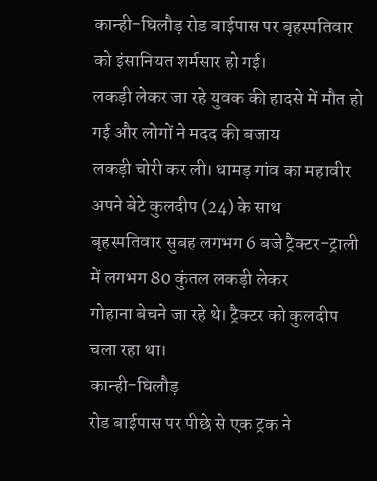कान्ही-घिलौड़ रोड बाईपास पर बृहस्पतिवार को इंसानियत शर्मसार हो गई।
लकड़ी लेकर जा रहे युवक की हादसे में मौत हो गई और लोगों ने मदद की बजाय
लकड़ी चोरी कर ली। धामड़ गांव का महावीर अपने बेटे कुलदीप (24) के साथ
बृहस्पतिवार सुबह लगभग 6 बजे ट्रैक्टर-ट्राली में लगभग 80 कुंतल लकड़ी लेकर
गोहाना बेचने जा रहे थे। ट्रैक्टर को कुलदीप चला रहा था।
कान्ही-घिलौड़
रोड बाईपास पर पीछे से एक ट्रक ने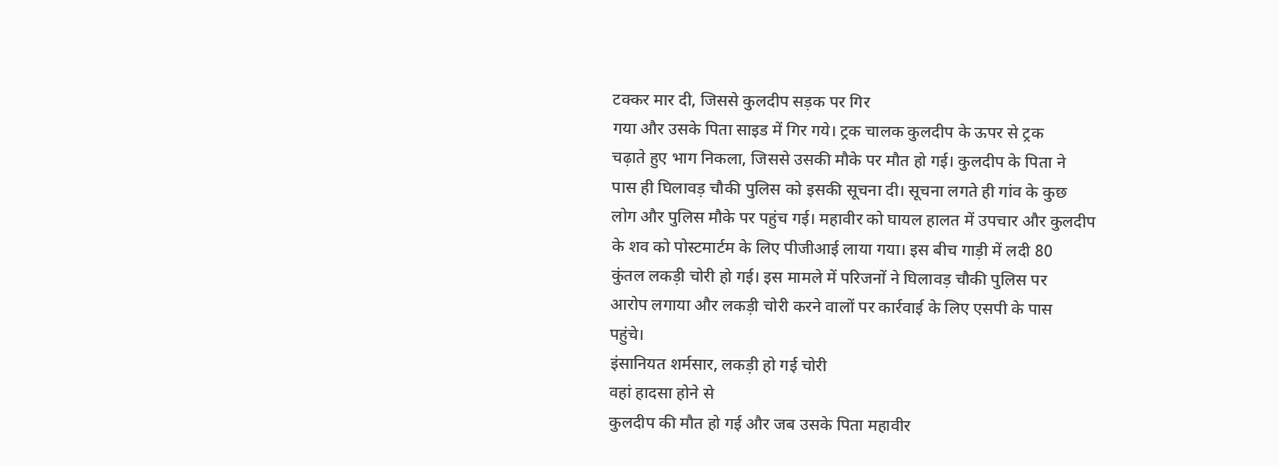टक्कर मार दी, जिससे कुलदीप सड़क पर गिर
गया और उसके पिता साइड में गिर गये। ट्रक चालक कुलदीप के ऊपर से ट्रक
चढ़ाते हुए भाग निकला, जिससे उसकी मौके पर मौत हो गई। कुलदीप के पिता ने
पास ही घिलावड़ चौकी पुलिस को इसकी सूचना दी। सूचना लगते ही गांव के कुछ
लोग और पुलिस मौके पर पहुंच गई। महावीर को घायल हालत में उपचार और कुलदीप
के शव को पोस्टमार्टम के लिए पीजीआई लाया गया। इस बीच गाड़ी में लदी 80
कुंतल लकड़ी चोरी हो गई। इस मामले में परिजनों ने घिलावड़ चौकी पुलिस पर
आरोप लगाया और लकड़ी चोरी करने वालों पर कार्रवाई के लिए एसपी के पास
पहुंचे।
इंसानियत शर्मसार, लकड़ी हो गई चोरी
वहां हादसा होने से
कुलदीप की मौत हो गई और जब उसके पिता महावीर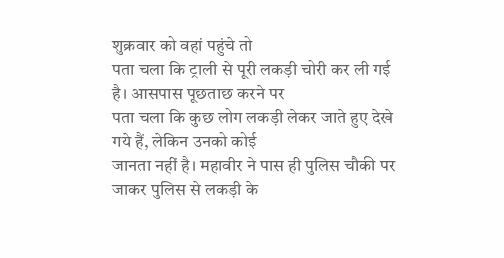शुक्रवार को वहां पहुंचे तो
पता चला कि ट्राली से पूरी लकड़ी चोरी कर ली गई है। आसपास पूछताछ करने पर
पता चला कि कुछ लोग लकड़ी लेकर जाते हुए देखे गये हैं, लेकिन उनको कोई
जानता नहीं है। महावीर ने पास ही पुलिस चौकी पर जाकर पुलिस से लकड़ी के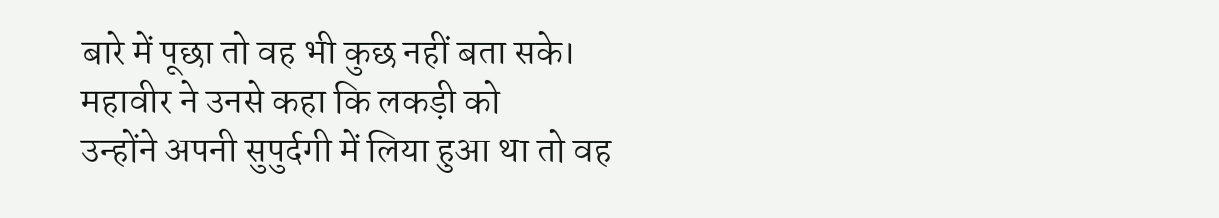बारे में पूछा तो वह भी कुछ नहीं बता सके। महावीर ने उनसे कहा कि लकड़ी को
उन्होंने अपनी सुपुर्दगी में लिया हुआ था तो वह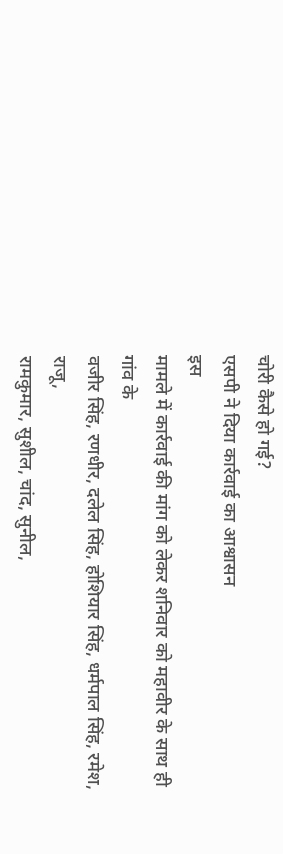चोरी कैसे हो गई?
एसपी ने दिया कार्रवाई का आश्वासन
इस
मामले में कार्रवाई की मांग को लेकर शनिवार को महावीर के साथ ही गांव के
वजीर सिंह, रणधीर, दलेल सिंह, होशियार सिंह, धर्मपाल सिंह, रमेश, राजू,
रामकुमार, सुशील, चांद, सुनील,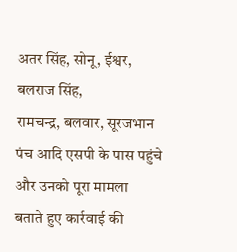अतर सिंह, सोनू, ईश्वर, बलराज सिंह,
रामचन्द्र, बलवार, सूरजभान पंच आदि एसपी के पास पहुंचे और उनको पूरा मामला
बताते हुए कार्रवाई की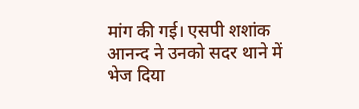मांग की गई। एसपी शशांक आनन्द ने उनको सदर थाने में
भेज दिया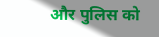और पुलिस को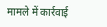मामले में कार्रवाई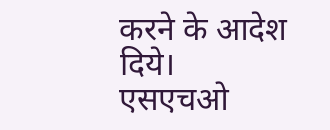करने के आदेश दिये। एसएचओ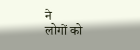ने
लोगों को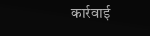कार्रवाई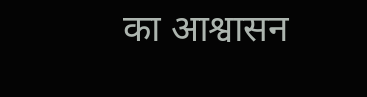का आश्वासन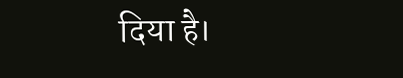दिया है।